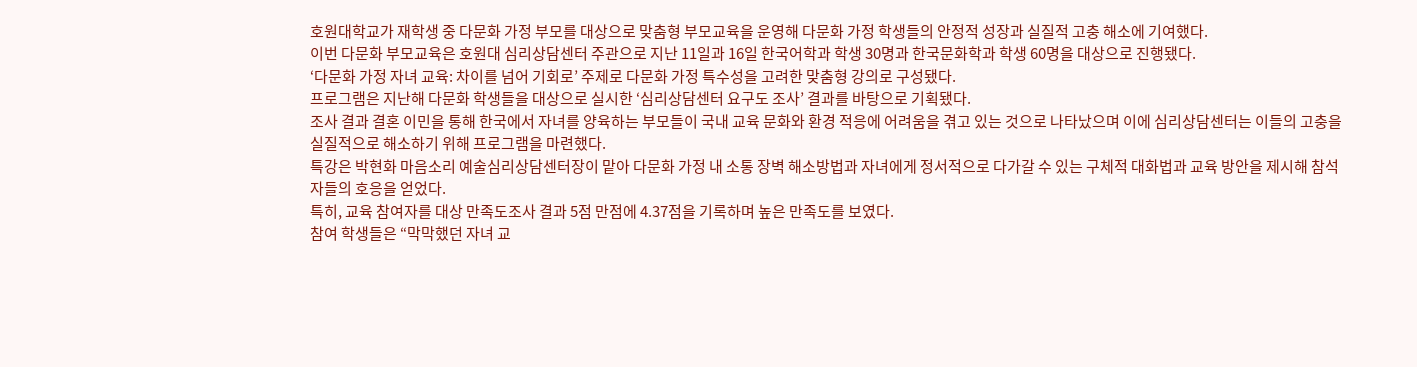호원대학교가 재학생 중 다문화 가정 부모를 대상으로 맞춤형 부모교육을 운영해 다문화 가정 학생들의 안정적 성장과 실질적 고충 해소에 기여했다.
이번 다문화 부모교육은 호원대 심리상담센터 주관으로 지난 11일과 16일 한국어학과 학생 30명과 한국문화학과 학생 60명을 대상으로 진행됐다.
‘다문화 가정 자녀 교육: 차이를 넘어 기회로’ 주제로 다문화 가정 특수성을 고려한 맞춤형 강의로 구성됐다.
프로그램은 지난해 다문화 학생들을 대상으로 실시한 ‘심리상담센터 요구도 조사’ 결과를 바탕으로 기획됐다.
조사 결과 결혼 이민을 통해 한국에서 자녀를 양육하는 부모들이 국내 교육 문화와 환경 적응에 어려움을 겪고 있는 것으로 나타났으며 이에 심리상담센터는 이들의 고충을 실질적으로 해소하기 위해 프로그램을 마련했다.
특강은 박현화 마음소리 예술심리상담센터장이 맡아 다문화 가정 내 소통 장벽 해소방법과 자녀에게 정서적으로 다가갈 수 있는 구체적 대화법과 교육 방안을 제시해 참석자들의 호응을 얻었다.
특히, 교육 참여자를 대상 만족도조사 결과 5점 만점에 4.37점을 기록하며 높은 만족도를 보였다.
참여 학생들은 “막막했던 자녀 교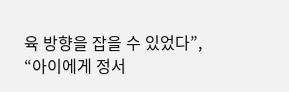육 방향을 잡을 수 있었다”, “아이에게 정서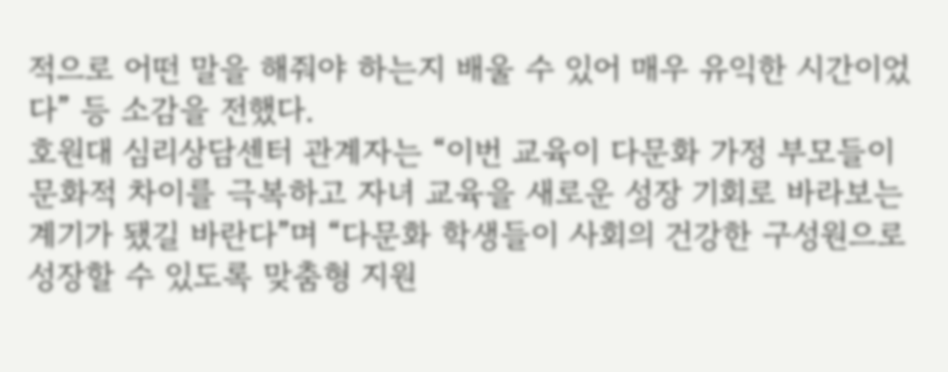적으로 어떤 말을 해줘야 하는지 배울 수 있어 매우 유익한 시간이었다” 등 소감을 전했다.
호원대 심리상담센터 관계자는 “이번 교육이 다문화 가정 부모들이 문화적 차이를 극복하고 자녀 교육을 새로운 성장 기회로 바라보는 계기가 됐길 바란다”며 “다문화 학생들이 사회의 건강한 구성원으로 성장할 수 있도록 맞춤형 지원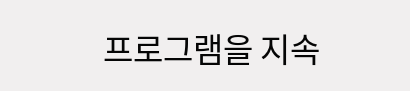프로그램을 지속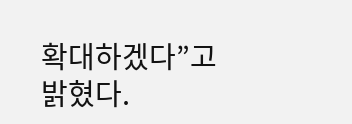확대하겠다”고 밝혔다.